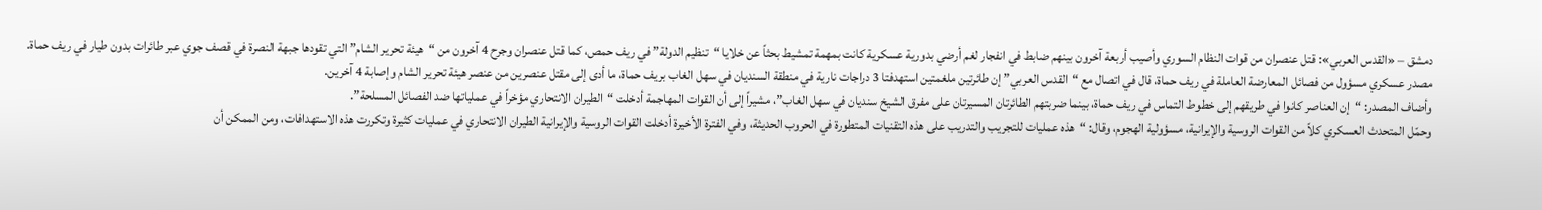دمشق – «القدس العربي»: قتل عنصران من قوات النظام السوري وأصيب أربعة آخرون بينهم ضابط في انفجار لغم أرضي بدورية عسكرية كانت بمهمة تمشيط بحثاً عن خلايا “تنظيم الدولة” في ريف حمص، كما قتل عنصران وجرح 4 آخرون من “هيئة تحرير الشام” التي تقودها جبهة النصرة في قصف جوي عبر طائرات بدون طيار في ريف حماة.
مصدر عسكري مسؤول من فصائل المعارضة العاملة في ريف حماة، قال في اتصال مع “القدس العربي” إن طائرتين ملغمتين استهدفتا 3 دراجات نارية في منطقة السنديان في سهل الغاب بريف حماة، ما أدى إلى مقتل عنصرين من عنصر هيئة تحرير الشام وإصابة 4 آخرين.
وأضاف المصدر: “إن العناصر كانوا في طريقهم إلى خطوط التماس في ريف حماة، بينما ضربتهم الطائرتان المسيرتان على مفرق الشيخ سنديان في سهل الغاب”، مشيراً إلى أن القوات المهاجمة أدخلت “الطيران الانتحاري مؤخراً في عملياتها ضد الفصائل المسلحة”.
وحمّل المتحدث العسكري كلاً من القوات الروسية والإيرانية، مسؤولية الهجوم، وقال: “هذه عمليات للتجريب والتدريب على هذه التقنيات المتطورة في الحروب الحديثة، وفي الفترة الأخيرة أدخلت القوات الروسية والإيرانية الطيران الانتحاري في عمليات كثيرة وتكررت هذه الاستهدافات، ومن الممكن أن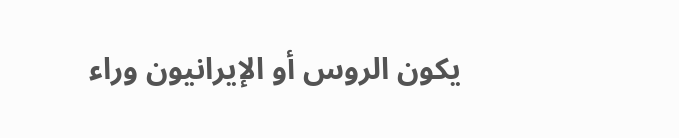يكون الروس أو الإيرانيون وراء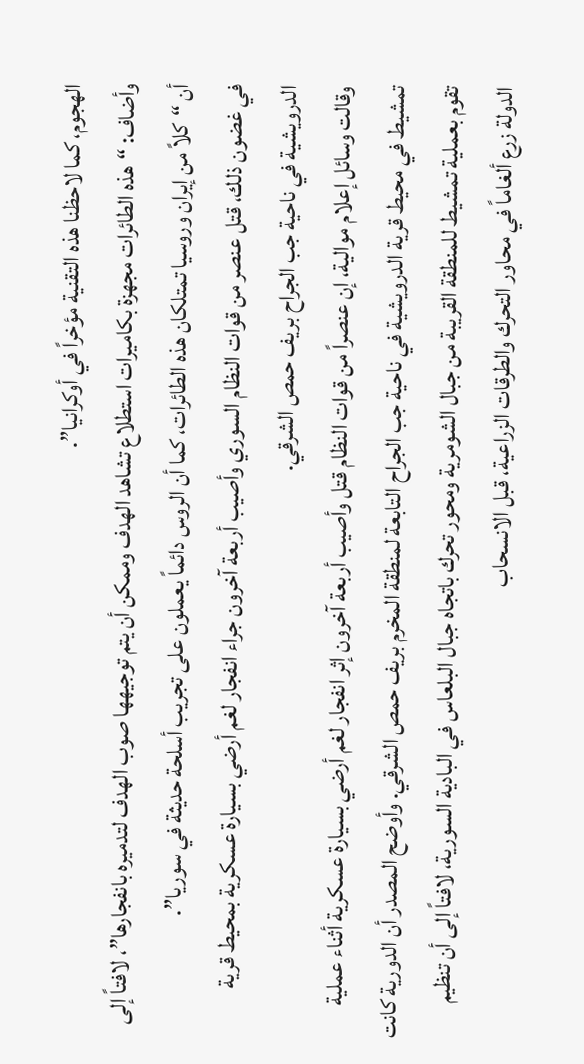الهجوم، كما لاحظنا هذه التقنية مؤخراً في أوكرانيا”.
وأضاف: “هذه الطائرات مجهزة بكاميرات استطلاع تشاهد الهدف وممكن أن يتم توجيهها صوب الهدف لتدميره بانفجارها”، لافتاً إلى أن “كلاً من إيران وروسيا تمتلكان هذه الطائرات، كما أن الروس دائماً يعملون على تجريب أسلحة حديثة في سوريا”.
في غضون ذلك، قتل عنصر من قوات النظام السوري وأصيب أربعة آخرون جراء انفجار لغم أرضي بسيارة عسكرية بمحيط قرية الدرويشية في ناحية جب الجراح بريف حمص الشرقي.
وقالت وسائل إعلام موالية، إن عنصراً من قوات النظام قتل وأصيب أربعة آخرون إثر انفجار لغم أرضي بسيارة عسكرية أثناء عملية تمشيط في محيط قرية الدرويشية في ناحية جب الجراح التابعة لمنطقة المخرم بريف حمص الشرقي. وأوضح المصدر أن الدورية كانت تقوم بعملية تمشيط للمنطقة القريبة من جبال الشومرية ومحور تحرك باتجاه جبال البلعاس في البادية السورية، لافتاً إلى أن تنظيم الدولة زرع ألغاماً في محاور التحرك والطرقات الزراعية، قبل الانسحاب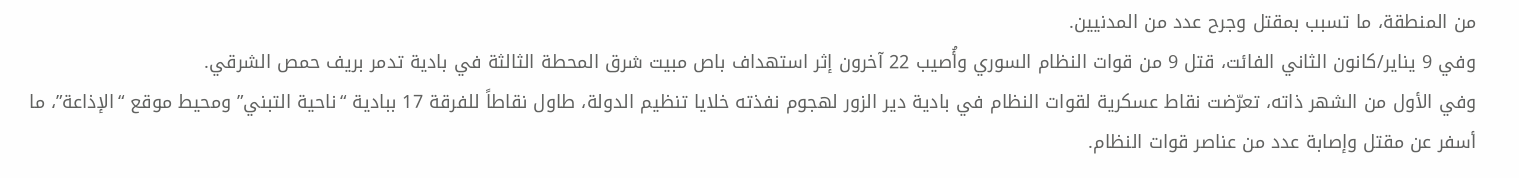من المنطقة، ما تسبب بمقتل وجرح عدد من المدنيين.
وفي 9 يناير/كانون الثاني الفائت، قتل 9 من قوات النظام السوري وأُصيب 22 آخرون إثر استهداف باص مبيت شرق المحطة الثالثة في بادية تدمر بريف حمص الشرقي.
وفي الأول من الشهر ذاته، تعرّضت نقاط عسكرية لقوات النظام في بادية دير الزور لهجوم نفذته خلايا تنظيم الدولة، طاول نقاطاً للفرقة 17 ببادية “ناحية التبني” ومحيط موقع “الإذاعة”، ما أسفر عن مقتل وإصابة عدد من عناصر قوات النظام.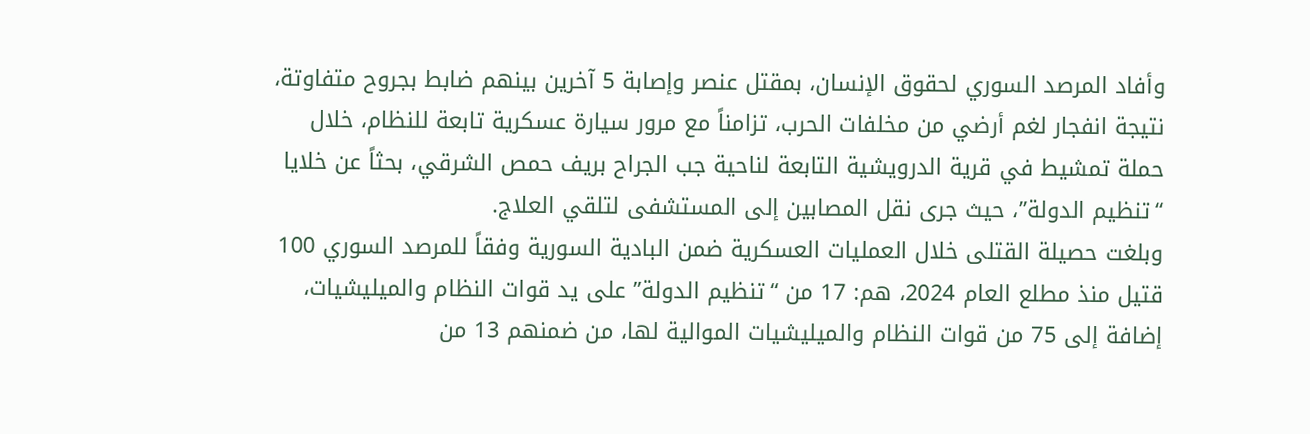وأفاد المرصد السوري لحقوق الإنسان، بمقتل عنصر وإصابة 5 آخرين بينهم ضابط بجروح متفاوتة، نتيجة انفجار لغم أرضي من مخلفات الحرب، تزامناً مع مرور سيارة عسكرية تابعة للنظام، خلال حملة تمشيط في قرية الدرويشية التابعة لناحية جب الجراح بريف حمص الشرقي، بحثاً عن خلايا “تنظيم الدولة”، حيث جرى نقل المصابين إلى المستشفى لتلقي العلاج.
وبلغت حصيلة القتلى خلال العمليات العسكرية ضمن البادية السورية وفقاً للمرصد السوري 100 قتيل منذ مطلع العام 2024، هم: 17 من “تنظيم الدولة” على يد قوات النظام والميليشيات، إضافة إلى 75 من قوات النظام والميليشيات الموالية لها، من ضمنهم 13 من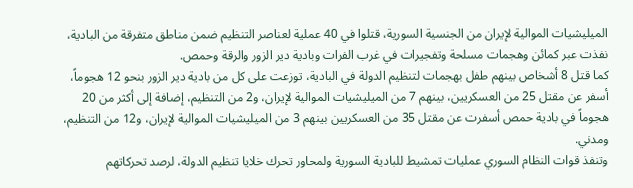الميليشيات الموالية لإيران من الجنسية السورية، قتلوا في 40 عملية لعناصر التنظيم ضمن مناطق متفرقة من البادية، نفذت عبر كمائن وهجمات مسلحة وتفجيرات في غرب الفرات وبادية دير الزور والرقة وحمص.
كما قتل 8 أشخاص بينهم طفل بهجمات لتنظيم الدولة في البادية، توزعت على كل من بادية دير الزور بنحو 12 هجوماً، أسفر عن مقتل 25 من العسكريين، بينهم 7 من الميليشيات الموالية لإيران، و2 من التنظيم، إضافة إلى أكثر من 20 هجوماً في بادية حمص أسفرت عن مقتل 35 من العسكريين بينهم 3 من الميليشيات الموالية لإيران، و12 من التنظيم، ومدني.
وتنفذ قوات النظام السوري عمليات تمشيط للبادية السورية ولمحاور تحرك خلايا تنظيم الدولة، لرصد تحركاتهم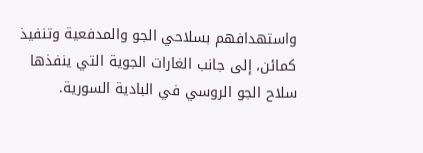واستهدافهم بسلاحي الجو والمدفعية وتنفيذ كمائن، إلى جانب الغارات الجوية التي ينفذها سلاح الجو الروسي في البادية السورية.